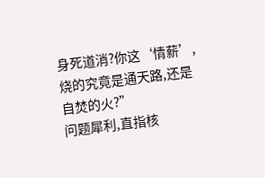身死道消?你这‘情薪’,烧的究竟是通天路,还是自焚的火?”
问题犀利,直指核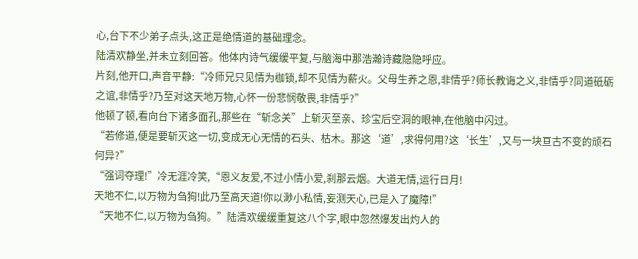心,台下不少弟子点头,这正是绝情道的基础理念。
陆清欢静坐,并未立刻回答。他体内诗气缓缓平复,与脑海中那浩瀚诗藏隐隐呼应。
片刻,他开口,声音平静:“冷师兄只见情为枷锁,却不见情为薪火。父母生养之恩,非情乎?师长教诲之义,非情乎?同道砥砺之谊,非情乎?乃至对这天地万物,心怀一份悲悯敬畏,非情乎?”
他顿了顿,看向台下诸多面孔,那些在“斩念关”上斩灭至亲、珍宝后空洞的眼神,在他脑中闪过。
“若修道,便是要斩灭这一切,变成无心无情的石头、枯木。那这‘道’,求得何用?这‘长生’,又与一块亘古不变的顽石何异?”
“强词夺理!”冷无涯冷笑,“恩义友爱,不过小情小爱,刹那云烟。大道无情,运行日月!
天地不仁,以万物为刍狗!此乃至高天道!你以渺小私情,妄测天心,已是入了魔障!”
“天地不仁,以万物为刍狗。”陆清欢缓缓重复这八个字,眼中忽然爆发出灼人的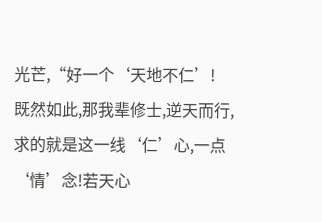光芒,“好一个‘天地不仁’!
既然如此,那我辈修士,逆天而行,求的就是这一线‘仁’心,一点‘情’念!若天心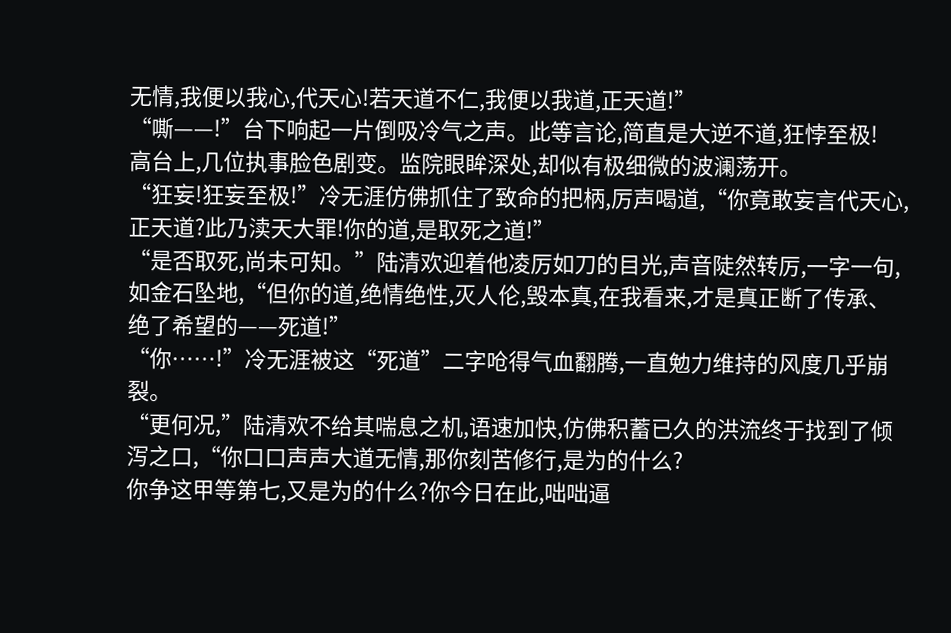无情,我便以我心,代天心!若天道不仁,我便以我道,正天道!”
“嘶——!”台下响起一片倒吸冷气之声。此等言论,简直是大逆不道,狂悖至极!
高台上,几位执事脸色剧变。监院眼眸深处,却似有极细微的波澜荡开。
“狂妄!狂妄至极!”冷无涯仿佛抓住了致命的把柄,厉声喝道,“你竟敢妄言代天心,正天道?此乃渎天大罪!你的道,是取死之道!”
“是否取死,尚未可知。”陆清欢迎着他凌厉如刀的目光,声音陡然转厉,一字一句,如金石坠地,“但你的道,绝情绝性,灭人伦,毁本真,在我看来,才是真正断了传承、绝了希望的——死道!”
“你……!”冷无涯被这“死道”二字呛得气血翻腾,一直勉力维持的风度几乎崩裂。
“更何况,”陆清欢不给其喘息之机,语速加快,仿佛积蓄已久的洪流终于找到了倾泻之口,“你口口声声大道无情,那你刻苦修行,是为的什么?
你争这甲等第七,又是为的什么?你今日在此,咄咄逼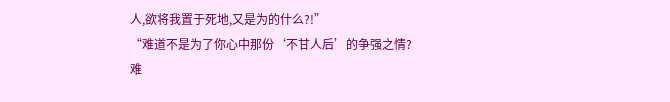人,欲将我置于死地,又是为的什么?!”
“难道不是为了你心中那份‘不甘人后’的争强之情?
难